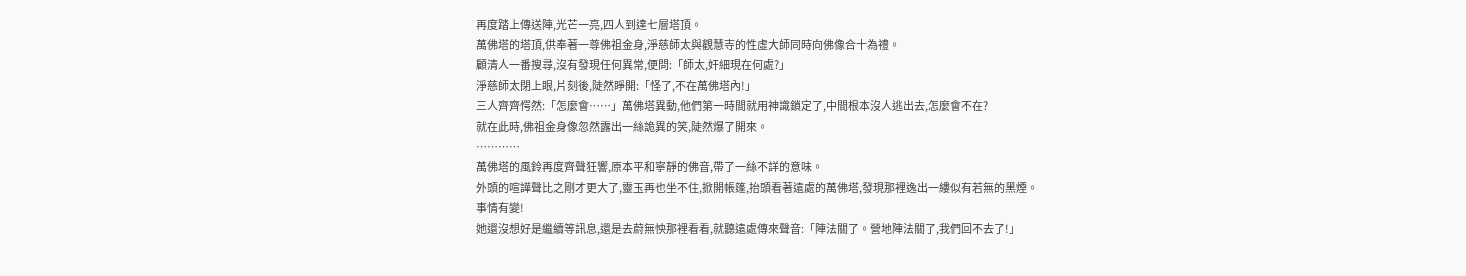再度踏上傳送陣,光芒一亮,四人到達七層塔頂。
萬佛塔的塔頂,供奉著一尊佛祖金身,淨慈師太與觀慧寺的性虛大師同時向佛像合十為禮。
顧清人一番搜尋,沒有發現任何異常,便問:「師太,奸細現在何處?」
淨慈師太閉上眼,片刻後,陡然睜開:「怪了,不在萬佛塔內!」
三人齊齊愕然:「怎麼會……」萬佛塔異動,他們第一時間就用神識鎖定了,中間根本沒人逃出去,怎麼會不在?
就在此時,佛祖金身像忽然露出一絲詭異的笑,陡然爆了開來。
…………
萬佛塔的風鈴再度齊聲狂響,原本平和寧靜的佛音,帶了一絲不詳的意味。
外頭的喧譁聲比之剛才更大了,靈玉再也坐不住,掀開帳篷,抬頭看著遠處的萬佛塔,發現那裡逸出一縷似有若無的黑煙。
事情有變!
她還沒想好是繼續等訊息,還是去蔚無怏那裡看看,就聽遠處傳來聲音:「陣法關了。營地陣法關了,我們回不去了!」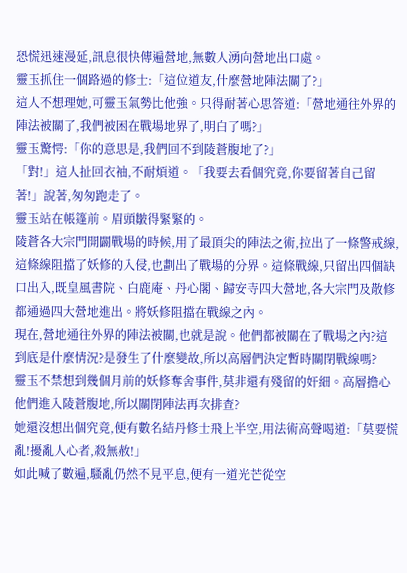恐慌迅速漫延,訊息很快傳遍營地,無數人湧向營地出口處。
靈玉抓住一個路過的修士:「這位道友,什麼營地陣法關了?」
這人不想理她,可靈玉氣勢比他強。只得耐著心思答道:「營地通往外界的陣法被關了,我們被困在戰場地界了,明白了嗎?」
靈玉驚愕:「你的意思是,我們回不到陵蒼腹地了?」
「對!」這人扯回衣袖,不耐煩道。「我要去看個究竟,你要留著自己留著!」說著,匆匆跑走了。
靈玉站在帳篷前。眉頭皺得緊緊的。
陵蒼各大宗門開闢戰場的時候,用了最頂尖的陣法之術,拉出了一條警戒線,這條線阻擋了妖修的入侵,也劃出了戰場的分界。這條戰線,只留出四個缺口出入,既皇風書院、白鹿庵、丹心閣、歸安寺四大營地,各大宗門及散修都通過四大營地進出。將妖修阻擋在戰線之內。
現在,營地通往外界的陣法被關,也就是說。他們都被關在了戰場之內?這到底是什麼情況?是發生了什麼變故,所以高層們決定暫時關閉戰線嗎?
靈玉不禁想到幾個月前的妖修奪舍事件,莫非還有殘留的奸細。高層擔心他們進入陵蒼腹地,所以關閉陣法再次排查?
她還沒想出個究竟,便有數名結丹修士飛上半空,用法術高聲喝道:「莫要慌亂!擾亂人心者,殺無赦!」
如此喊了數遍,騷亂仍然不見平息,便有一道光芒從空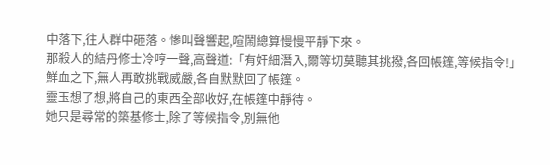中落下,往人群中砸落。慘叫聲響起,喧鬧總算慢慢平靜下來。
那殺人的結丹修士冷哼一聲,高聲道:「有奸細潛入,爾等切莫聽其挑撥,各回帳篷,等候指令!」
鮮血之下,無人再敢挑戰威嚴,各自默默回了帳篷。
靈玉想了想,將自己的東西全部收好,在帳篷中靜待。
她只是尋常的築基修士,除了等候指令,別無他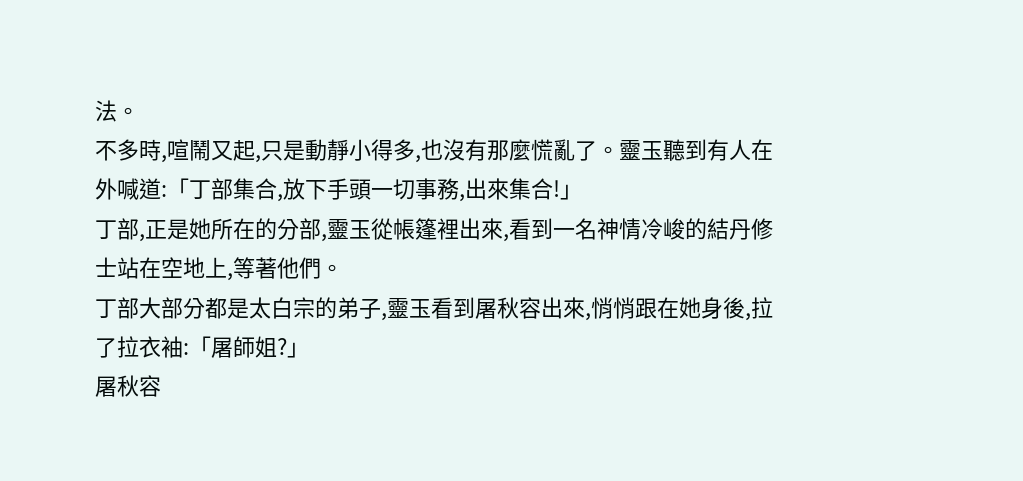法。
不多時,喧鬧又起,只是動靜小得多,也沒有那麼慌亂了。靈玉聽到有人在外喊道:「丁部集合,放下手頭一切事務,出來集合!」
丁部,正是她所在的分部,靈玉從帳篷裡出來,看到一名神情冷峻的結丹修士站在空地上,等著他們。
丁部大部分都是太白宗的弟子,靈玉看到屠秋容出來,悄悄跟在她身後,拉了拉衣袖:「屠師姐?」
屠秋容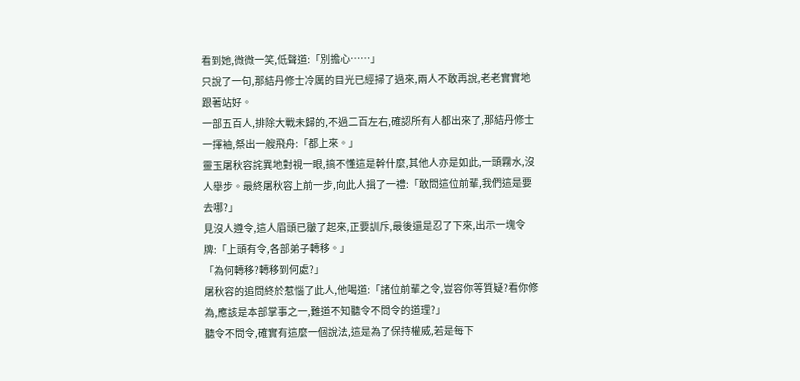看到她,微微一笑,低聲道:「別擔心……」
只說了一句,那結丹修士冷厲的目光已經掃了過來,兩人不敢再說,老老實實地跟著站好。
一部五百人,排除大戰未歸的,不過二百左右,確認所有人都出來了,那結丹修士一揮袖,祭出一艘飛舟:「都上來。」
靈玉屠秋容詫異地對視一眼,搞不懂這是幹什麼,其他人亦是如此,一頭霧水,沒人舉步。最終屠秋容上前一步,向此人揖了一禮:「敢問這位前輩,我們這是要去哪?」
見沒人遵令,這人眉頭已皺了起來,正要訓斥,最後還是忍了下來,出示一塊令牌:「上頭有令,各部弟子轉移。」
「為何轉移?轉移到何處?」
屠秋容的追問終於惹惱了此人,他喝道:「諸位前輩之令,豈容你等質疑?看你修為,應該是本部掌事之一,難道不知聽令不問令的道理?」
聽令不問令,確實有這麼一個說法,這是為了保持權威,若是每下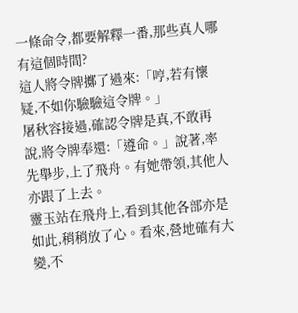一條命令,都要解釋一番,那些真人哪有這個時間?
這人將令牌擲了過來:「哼,若有懷疑,不如你驗驗這令牌。」
屠秋容接過,確認令牌是真,不敢再說,將令牌奉還:「遵命。」說著,率先舉步,上了飛舟。有她帶領,其他人亦跟了上去。
靈玉站在飛舟上,看到其他各部亦是如此,稍稍放了心。看來,營地確有大變,不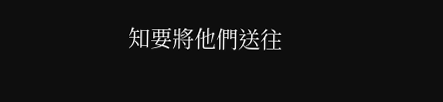知要將他們送往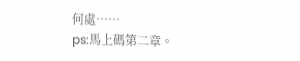何處……
ps:馬上碼第二章。